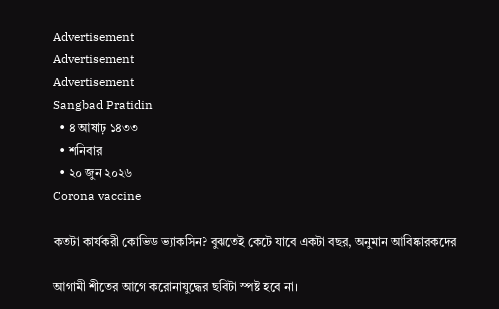Advertisement
Advertisement
Advertisement
Sangbad Pratidin
  • ৪ আষাঢ় ১৪৩৩
  • শনিবার
  • ২০ জুন ২০২৬
Corona vaccine

কতটা কার্যকরী কোভিড ভ্যাকসিন? বুঝতেই কেটে যাবে একটা বছর, অনুমান আবিষ্কারকদের

আগামী শীতের আগে করোনাযুদ্ধের ছবিটা স্পষ্ট হবে না।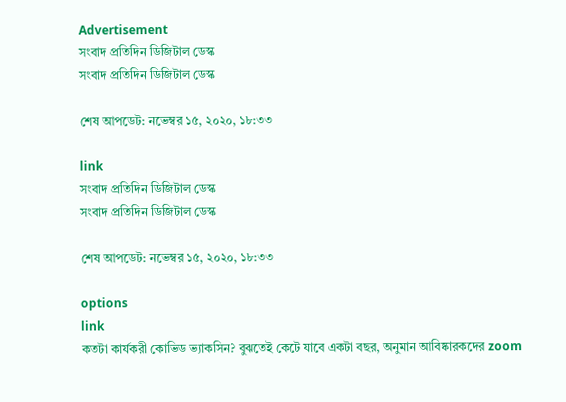Advertisement
সংবাদ প্রতিদিন ডিজিটাল ডেস্ক
সংবাদ প্রতিদিন ডিজিটাল ডেস্ক

শেষ আপডেট: নভেম্বর ১৫, ২০২০, ১৮:৩৩

link
সংবাদ প্রতিদিন ডিজিটাল ডেস্ক
সংবাদ প্রতিদিন ডিজিটাল ডেস্ক

শেষ আপডেট: নভেম্বর ১৫, ২০২০, ১৮:৩৩

options
link
কতটা কার্যকরী কোভিড ভ্যাকসিন? বুঝতেই কেটে যাবে একটা বছর, অনুমান আবিষ্কারকদের zoom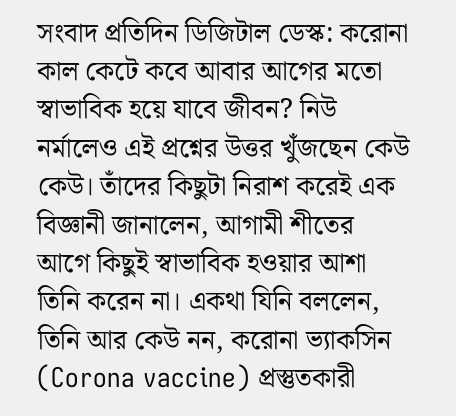সংবাদ প্রতিদিন ডিজিটাল ডেস্ক: করোনা কাল কেটে কবে আবার আগের মতো স্বাভাবিক হয়ে যাবে জীবন? নিউ নর্মালেও এই প্রশ্নের উত্তর খুঁজছেন কেউ কেউ। তাঁদের কিছুটা নিরাশ করেই এক বিজ্ঞানী জানালেন, আগামী শীতের আগে কিছুই স্বাভাবিক হওয়ার আশা তিনি করেন না। একথা যিনি বললেন, তিনি আর কেউ নন, করোনা ভ্যাকসিন (Corona vaccine) প্রস্তুতকারী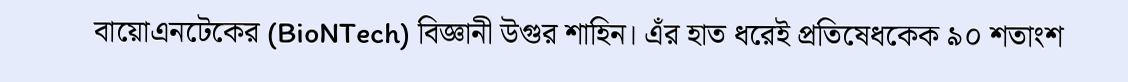বায়োএনটেকের (BioNTech) বিজ্ঞানী উগুর শাহিন। এঁর হাত ধরেই প্রতিষেধকেক ৯০ শতাংশ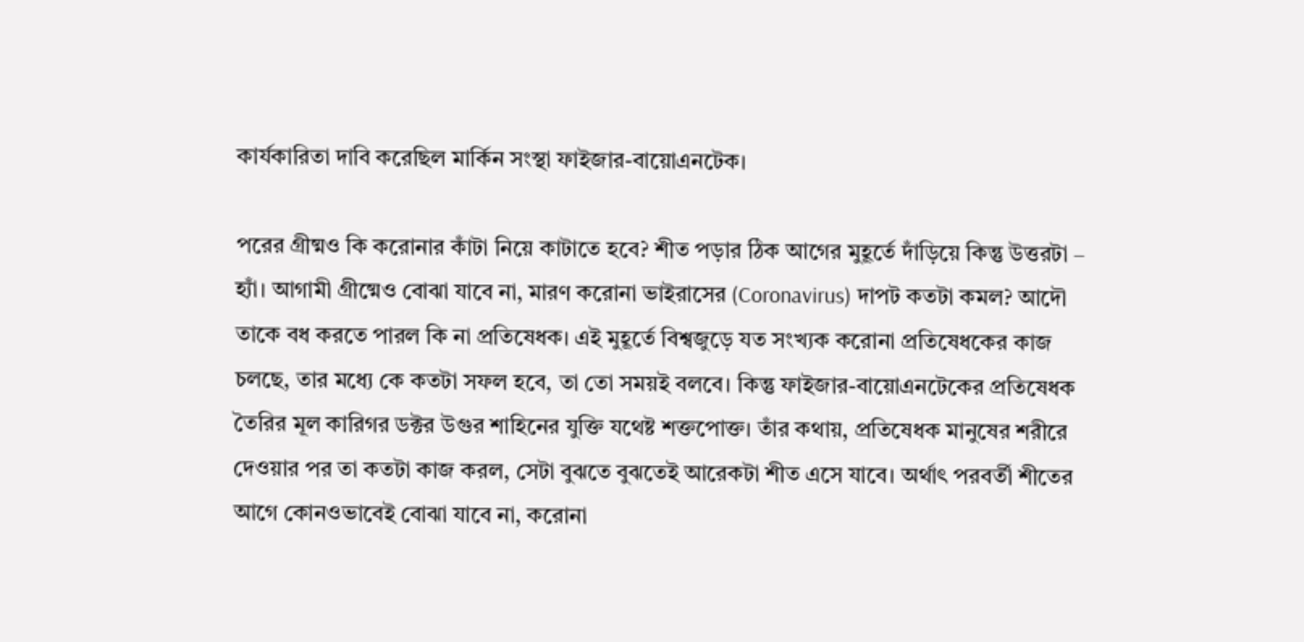কার্যকারিতা দাবি করেছিল মার্কিন সংস্থা ফাইজার-বায়োএনটেক।

পরের গ্রীষ্মও কি করোনার কাঁটা নিয়ে কাটাতে হবে? শীত পড়ার ঠিক আগের মুহূর্তে দাঁড়িয়ে কিন্তু উত্তরটা – হ্যাঁ। আগামী গ্রীষ্মেও বোঝা যাবে না, মারণ করোনা ভাইরাসের (Coronavirus) দাপট কতটা কমল? আদৌ তাকে বধ করতে পারল কি না প্রতিষেধক। এই মুহূর্তে বিশ্বজুড়ে যত সংখ্যক করোনা প্রতিষেধকের কাজ চলছে, তার মধ্যে কে কতটা সফল হবে, তা তো সময়ই বলবে। কিন্তু ফাইজার-বায়োএনটেকের প্রতিষেধক তৈরির মূল কারিগর ডক্টর উগুর শাহিনের যুক্তি যথেষ্ট শক্তপোক্ত। তাঁর কথায়, প্রতিষেধক মানুষের শরীরে দেওয়ার পর তা কতটা কাজ করল, সেটা বুঝতে বুঝতেই আরেকটা শীত এসে যাবে। অর্থাৎ পরবর্তী শীতের আগে কোনওভাবেই বোঝা যাবে না, করোনা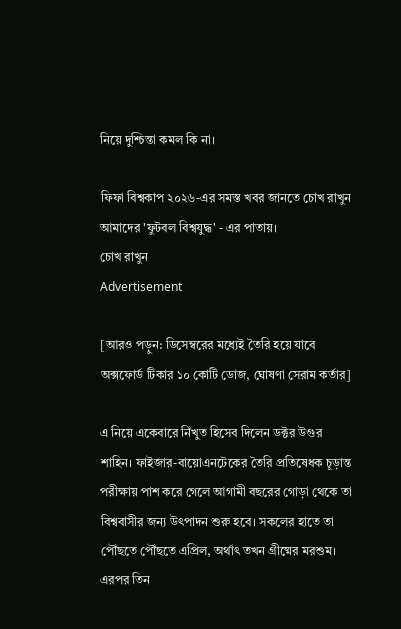নিয়ে দুশ্চিন্তা কমল কি না।

ফিফা বিশ্বকাপ ২০২৬-এর সমস্ত খবর জানতে চোখ রাখুন আমাদের 'ফুটবল বিশ্বযুদ্ধ' - এর পাতায়।
চোখ রাখুন
Advertisement

[আরও পড়ুন: ডিসেম্বরের মধ্যেই তৈরি হয়ে যাবে অক্সফোর্ড টিকার ১০ কোটি ডোজ, ঘোষণা সেরাম কর্তার]

এ নিয়ে একেবারে নিঁখুত হিসেব দিলেন ডক্টর উগুর শাহিন। ফাইজার-বায়োএনটেকের তৈরি প্রতিষেধক চূড়ান্ত পরীক্ষায় পাশ করে গেলে আগামী বছরের গোড়া থেকে তা বিশ্ববাসীর জন্য উৎপাদন শুরু হবে। সকলের হাতে তা পৌঁছতে পৌঁছতে এপ্রিল, অর্থাৎ তখন গ্রীষ্মের মরশুম। এরপর তিন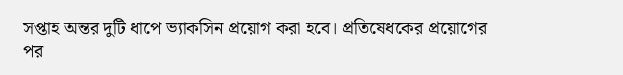সপ্তাহ অন্তর দুটি ধাপে ভ্যাকসিন প্রয়োগ করা হবে। প্রতিষেধকের প্রয়োগের পর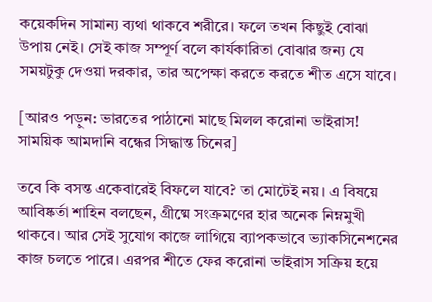কয়েকদিন সামান্য ব্যথা থাকবে শরীরে। ফলে তখন কিছুই বোঝা উপায় নেই। সেই কাজ সম্পূর্ণ বলে কার্যকারিতা বোঝার জন্য যে সময়টুকু দেওয়া দরকার, তার অপেক্ষা করতে করতে শীত এসে যাবে।

[আরও পড়ুন: ভারতের পাঠানো মাছে মিলল করোনা ভাইরাস! সাময়িক আমদানি বন্ধের সিদ্ধান্ত চিনের]

তবে কি বসন্ত একেবারেই বিফলে যাবে? তা মোটেই নয়। এ বিষয়ে আবিষ্কর্তা শাহিন বলছেন, গ্রীষ্মে সংক্রমণের হার অনেক নিম্নমুখী থাকবে। আর সেই সুযোগ কাজে লাগিয়ে ব্যাপকভাবে ভ্যাকসিনেশনের কাজ চলতে পারে। এরপর শীতে ফের করোনা ভাইরাস সক্রিয় হয়ে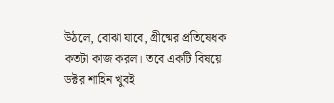উঠলে, বোঝা যাবে, গ্রীষ্মের প্রতিষেধক কতটা কাজ করল। তবে একটি বিষয়ে ডক্টর শাহিন খুবই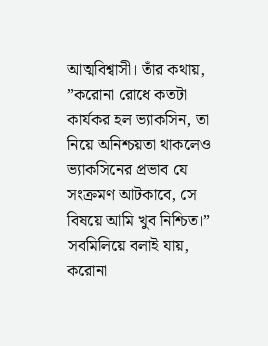আত্মবিশ্বাসী। তাঁর কথায়, ”করোনা রোধে কতটা কার্যকর হল ভ্যাকসিন, তা নিয়ে অনিশ্চয়তা থাকলেও ভ্যাকসিনের প্রভাব যে সংক্রমণ আটকাবে, সে বিষয়ে আমি খুব নিশ্চিত।” সবমিলিয়ে বলাই যায়, করোনা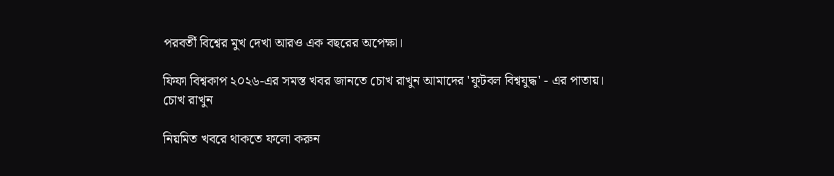পরবর্তী বিশ্বের মুখ দেখা আরও এক বছরের অপেক্ষা।

ফিফা বিশ্বকাপ ২০২৬-এর সমস্ত খবর জানতে চোখ রাখুন আমাদের 'ফুটবল বিশ্বযুদ্ধ' - এর পাতায়।
চোখ রাখুন

নিয়মিত খবরে থাকতে ফলো করুন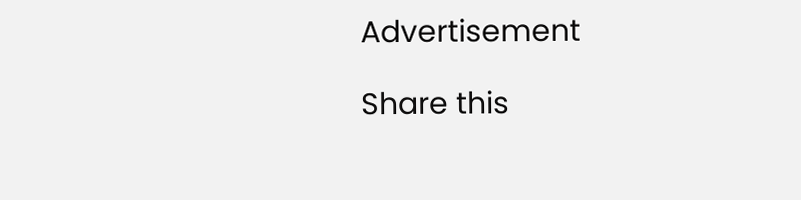Advertisement

Share this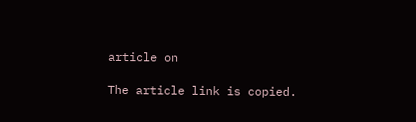article on

The article link is copied.